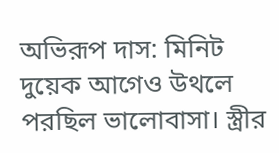অভিরূপ দাস: মিনিট দুয়েক আগেও উথলে পরছিল ভালোবাসা। স্ত্রীর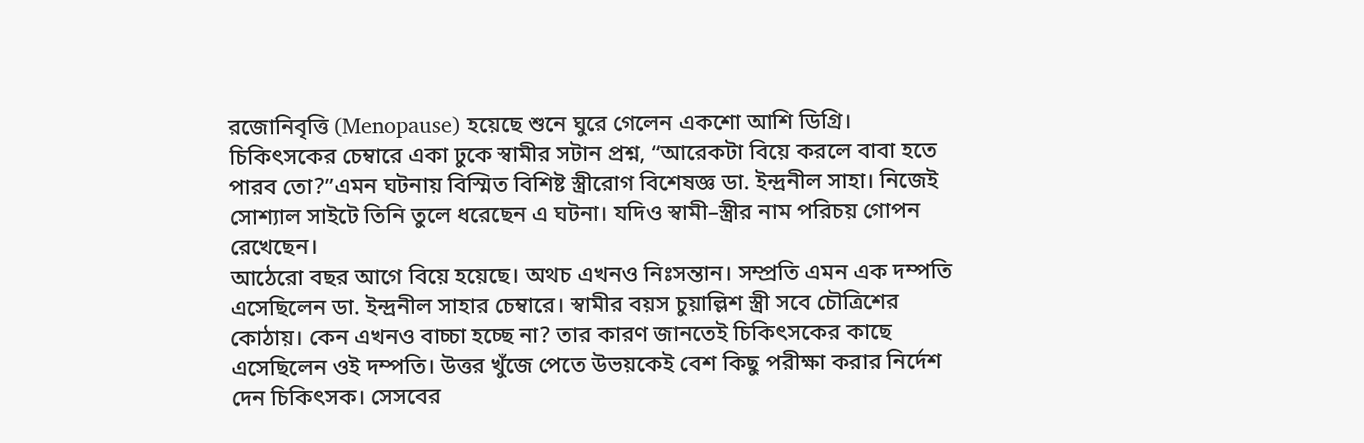রজোনিবৃত্তি (Menopause) হয়েছে শুনে ঘুরে গেলেন একশো আশি ডিগ্রি। চিকিৎসকের চেম্বারে একা ঢুকে স্বামীর সটান প্রশ্ন, “আরেকটা বিয়ে করলে বাবা হতে পারব তো?”এমন ঘটনায় বিস্মিত বিশিষ্ট স্ত্রীরোগ বিশেষজ্ঞ ডা. ইন্দ্রনীল সাহা। নিজেই সোশ্যাল সাইটে তিনি তুলে ধরেছেন এ ঘটনা। যদিও স্বামী–স্ত্রীর নাম পরিচয় গোপন রেখেছেন।
আঠেরো বছর আগে বিয়ে হয়েছে। অথচ এখনও নিঃসন্তান। সম্প্রতি এমন এক দম্পতি এসেছিলেন ডা. ইন্দ্রনীল সাহার চেম্বারে। স্বামীর বয়স চুয়াল্লিশ স্ত্রী সবে চৌত্রিশের কোঠায়। কেন এখনও বাচ্চা হচ্ছে না? তার কারণ জানতেই চিকিৎসকের কাছে এসেছিলেন ওই দম্পতি। উত্তর খুঁজে পেতে উভয়কেই বেশ কিছু পরীক্ষা করার নির্দেশ দেন চিকিৎসক। সেসবের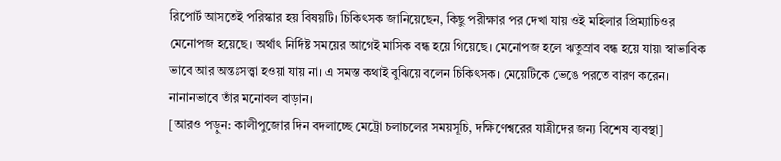রিপোর্ট আসতেই পরিস্কার হয় বিষয়টি। চিকিৎসক জানিয়েছেন, কিছু পরীক্ষার পর দেখা যায় ওই মহিলার প্রিম্যাচিওর মেনোপজ হয়েছে। অর্থাৎ নির্দিষ্ট সময়ের আগেই মাসিক বন্ধ হয়ে গিয়েছে। মেনোপজ হলে ঋতুস্রাব বন্ধ হয়ে যায়৷ স্বাভাবিক ভাবে আর অন্তঃসত্ত্বা হওয়া যায় না। এ সমস্ত কথাই বুঝিয়ে বলেন চিকিৎসক। মেয়েটিকে ভেঙে পরতে বারণ করেন। নানানভাবে তাঁর মনোবল বাড়ান।
[আরও পড়ুন: কালীপুজোর দিন বদলাচ্ছে মেট্রো চলাচলের সময়সূচি, দক্ষিণেশ্বরের যাত্রীদের জন্য বিশেষ ব্যবস্থা]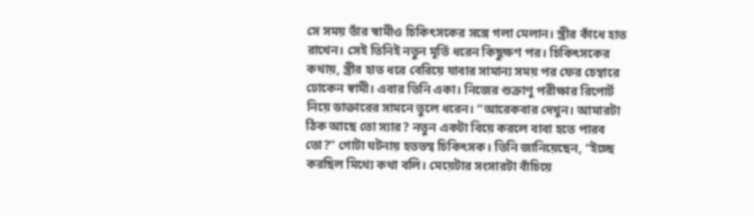সে সময় তাঁর স্বামীও চিকিৎসকের সঙ্গে গলা মেলান। স্ত্রীর কাঁধে হাত রাখেন। সেই তিনিই নতুন মূর্তি ধরেন কিছুক্ষণ পর। চিকিৎসকের কথায়, স্ত্রীর হাত ধরে বেরিয়ে যাবার সামান্য সময় পর ফের চেম্বারে ঢোকেন স্বামী। এবার তিনি একা। নিজের শুক্রাণু পরীক্ষার রিপোর্ট নিয়ে ডাক্তারের সামনে তুলে ধরেন। “আরেকবার দেখুন। আমারটা ঠিক আছে তো স্যার? নতুন একটা বিয়ে করলে বাবা হতে পারব তো?” গোটা ঘটনায় হতভম্ব চিকিৎসক। তিনি জানিয়েছেন, “ইচ্ছে করছিল মিথ্যে কথা বলি। মেয়েটার সংসারটা বাঁচিয়ে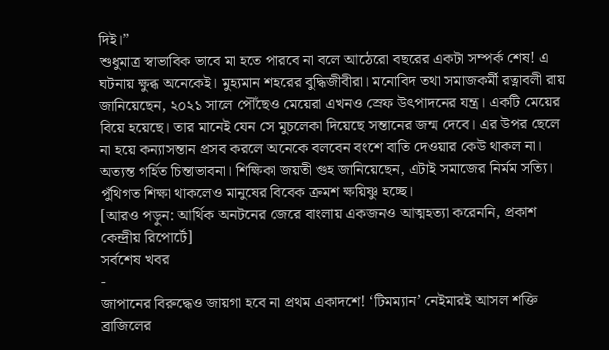দিই।”
শুধুমাত্র স্বাভাবিক ভাবে মা হতে পারবে না বলে আঠেরো বছরের একটা সম্পর্ক শেষ! এ ঘটনায় ক্ষুব্ধ অনেকেই। মুহ্যমান শহরের বুদ্ধিজীবীরা। মনোবিদ তথা সমাজকর্মী রত্নাবলী রায় জানিয়েছেন, ২০২১ সালে পৌঁছেও মেয়েরা এখনও স্রেফ উৎপাদনের যন্ত্র। একটি মেয়ের বিয়ে হয়েছে। তার মানেই যেন সে মুচলেকা দিয়েছে সন্তানের জন্ম দেবে। এর উপর ছেলে না হয়ে কন্যাসন্তান প্রসব করলে অনেকে বলবেন বংশে বাতি দেওয়ার কেউ থাকল না। অত্যন্ত গর্হিত চিন্তাভাবনা। শিক্ষিকা জয়তী গুহ জানিয়েছেন, এটাই সমাজের নির্মম সত্যি। পুঁথিগত শিক্ষা থাকলেও মানুষের বিবেক ক্রমশ ক্ষয়িষ্ণু হচ্ছে।
[আরও পড়ুন: আর্থিক অনটনের জেরে বাংলায় একজনও আত্মহত্যা করেননি, প্রকাশ কেন্দ্রীয় রিপোর্টে]
সর্বশেষ খবর
-
জাপানের বিরুদ্ধেও জায়গা হবে না প্রথম একাদশে! ‘টিমম্যান’ নেইমারই আসল শক্তি ব্রাজিলের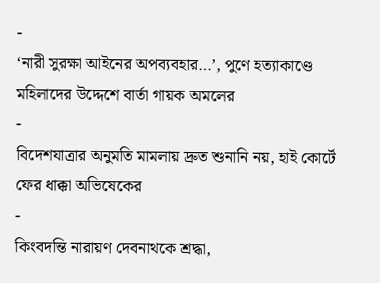-
‘নারী সুরক্ষা আইনের অপব্যবহার…’, পুণে হত্যাকাণ্ডে মহিলাদের উদ্দেশে বার্তা গায়ক অমলের
-
বিদেশযাত্রার অনুমতি মামলায় দ্রুত শুনানি নয়, হাই কোর্টে ফের ধাক্কা অভিষেকের
-
কিংবদন্তি নারায়ণ দেবনাথকে শ্রদ্ধা,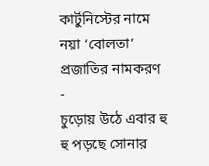কার্টুনিস্টের নামে নয়া ‘বোলতা’ প্রজাতির নামকরণ
-
চুড়োয় উঠে এবার হু হু পড়ছে সোনার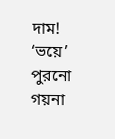দাম! ‘ভয়ে’ পুরনো গয়না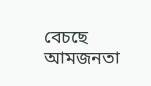বেচছে আমজনতা